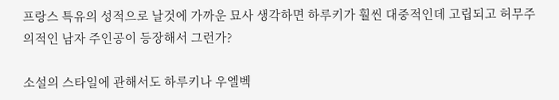프랑스 특유의 성적으로 날것에 가까운 묘사 생각하면 하루키가 훨씬 대중적인데 고립되고 허무주의적인 남자 주인공이 등장해서 그런가?

소설의 스타일에 관해서도 하루키나 우엘벡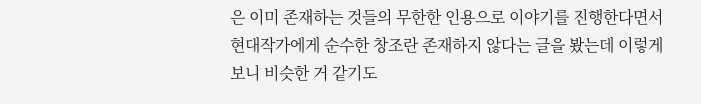은 이미 존재하는 것들의 무한한 인용으로 이야기를 진행한다면서 현대작가에게 순수한 창조란 존재하지 않다는 글을 봤는데 이렇게 보니 비슷한 거 같기도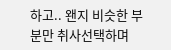하고.. 왠지 비슷한 부분만 취사선택하며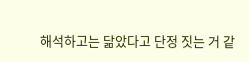해석하고는 닮았다고 단정 짓는 거 같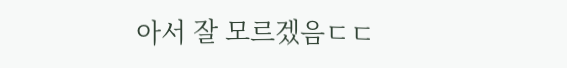아서 잘 모르겠음ㄷㄷ